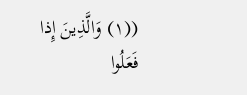((١) وَالَّذِينَ إِذا فَعَلُوا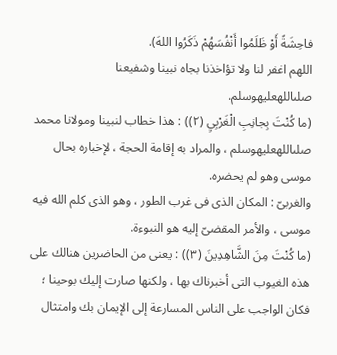فاحِشَةً أَوْ ظَلَمُوا أَنْفُسَهُمْ ذَكَرُوا اللهَ).
اللهم اغفر لنا ولا تؤاخذنا بجاه نبينا وشفيعنا صلىاللهعليهوسلم.
(ما كُنْتَ بِجانِبِ الْغَرْبِيِ (٢)) : هذا خطاب لنبينا ومولانا محمد صلىاللهعليهوسلم ، والمراد به إقامة الحجة ، لإخباره بحال موسى وهو لم يحضره.
والغربىّ : المكان الذى فى غرب الطور ، وهو الذى كلم الله فيه موسى ، والأمر المقضىّ إليه هو النبوءة.
(ما كُنْتَ مِنَ الشَّاهِدِينَ (٣)) : يعنى من الحاضرين هنالك على هذه الغيوب التى أخبرناك بها ، ولكنها صارت إليك بوحينا ؛ فكان الواجب على الناس المسارعة إلى الإيمان بك وامتثال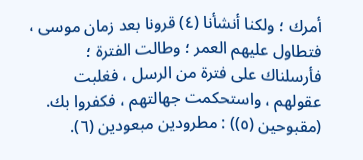أمرك ؛ ولكنا أنشأنا (٤) قرونا بعد زمان موسى ، فتطاول عليهم العمر ؛ وطالت الفترة ؛ فأرسلناك على فترة من الرسل ، فغلبت عقولهم ، واستحكمت جهالتهم ، فكفروا بك.
(مقبوحين (٥)) : مطرودين مبعودين (٦).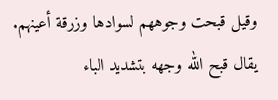وقيل قبحت وجوههم لسوادها وزرقة أعينهم. يقال قبح الله وجهه بتشديد الباء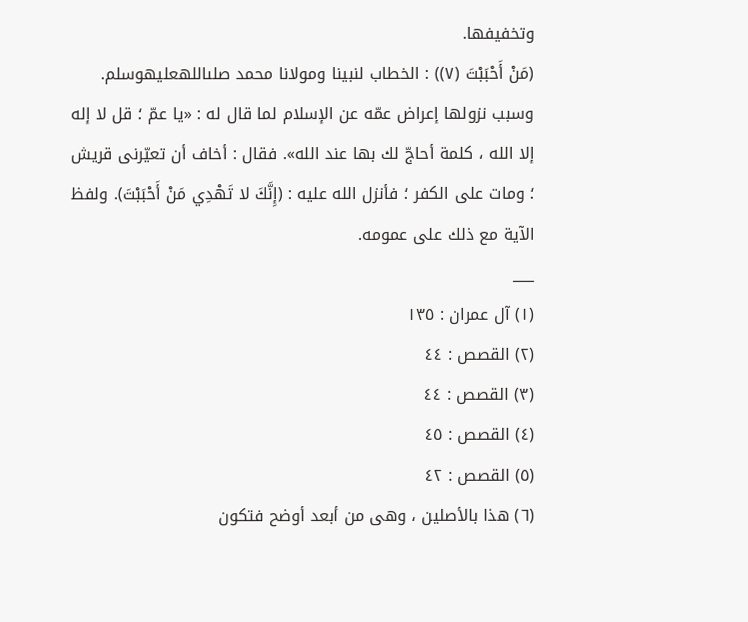وتخفيفها.
(مَنْ أَحْبَبْتَ (٧)) : الخطاب لنبينا ومولانا محمد صلىاللهعليهوسلم. وسبب نزولها إعراض عمّه عن الإسلام لما قال له : «يا عمّ ؛ قل لا إله إلا الله ، كلمة أحاجّ لك بها عند الله». فقال : أخاف أن تعيّرنى قريش ؛ ومات على الكفر ؛ فأنزل الله عليه : (إِنَّكَ لا تَهْدِي مَنْ أَحْبَبْتَ). ولفظ الآية مع ذلك على عمومه.
___
(١) آل عمران : ١٣٥
(٢) القصص : ٤٤
(٣) القصص : ٤٤
(٤) القصص : ٤٥
(٥) القصص : ٤٢
(٦) هذا بالأصلين ، وهى من أبعد أوضح فتكون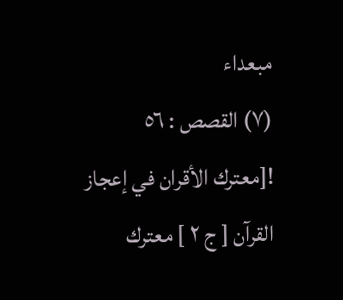مبعداء
(٧) القصص : ٥٦
![معترك الأقران في إعجاز القرآن [ ج ٢ ] معترك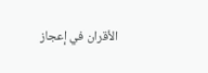الأقران في إعجاز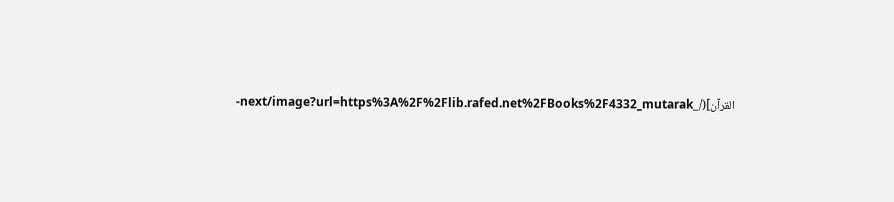القرآن](/_next/image?url=https%3A%2F%2Flib.rafed.net%2FBooks%2F4332_mutarak-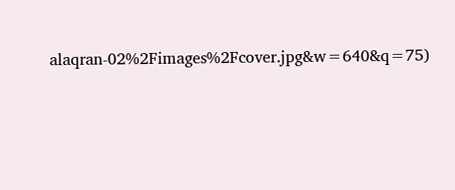alaqran-02%2Fimages%2Fcover.jpg&w=640&q=75)